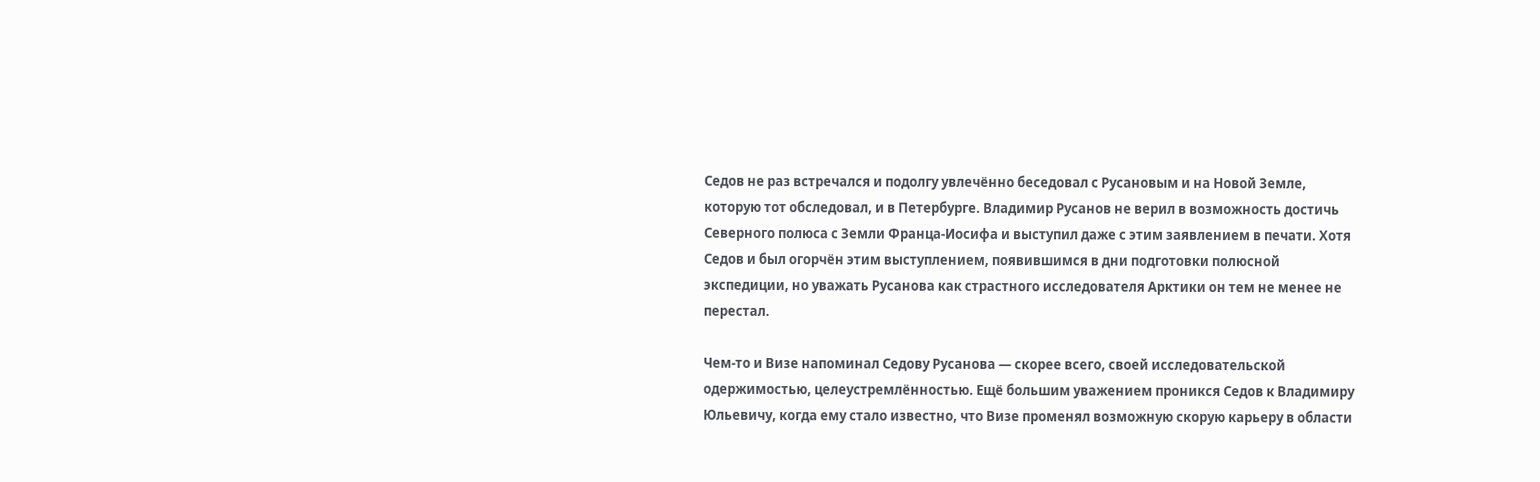Седов не раз встречался и подолгу увлечённо беседовал с Русановым и на Новой Земле, которую тот обследовал, и в Петербурге. Владимир Русанов не верил в возможность достичь Северного полюса с Земли Франца-Иосифа и выступил даже с этим заявлением в печати. Хотя Седов и был огорчён этим выступлением, появившимся в дни подготовки полюсной экспедиции, но уважать Русанова как страстного исследователя Арктики он тем не менее не перестал.

Чем-то и Визе напоминал Седову Русанова — скорее всего, своей исследовательской одержимостью, целеустремлённостью. Ещё большим уважением проникся Седов к Владимиру Юльевичу, когда ему стало известно, что Визе променял возможную скорую карьеру в области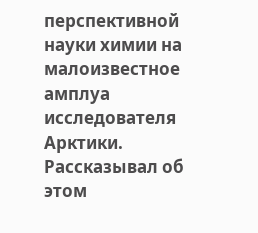перспективной науки химии на малоизвестное амплуа исследователя Арктики. Рассказывал об этом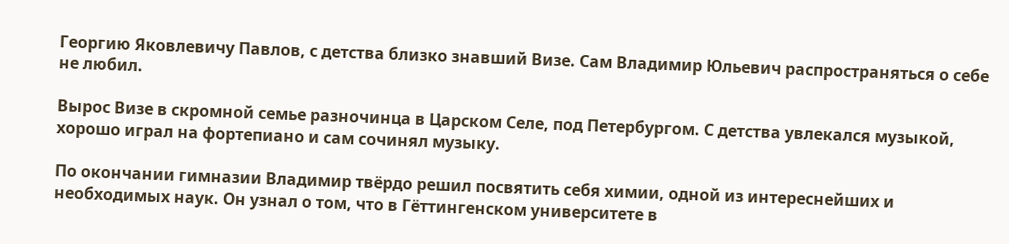Георгию Яковлевичу Павлов, с детства близко знавший Визе. Сам Владимир Юльевич распространяться о себе не любил.

Вырос Визе в скромной семье разночинца в Царском Селе, под Петербургом. С детства увлекался музыкой, хорошо играл на фортепиано и сам сочинял музыку.

По окончании гимназии Владимир твёрдо решил посвятить себя химии, одной из интереснейших и необходимых наук. Он узнал о том, что в Гёттингенском университете в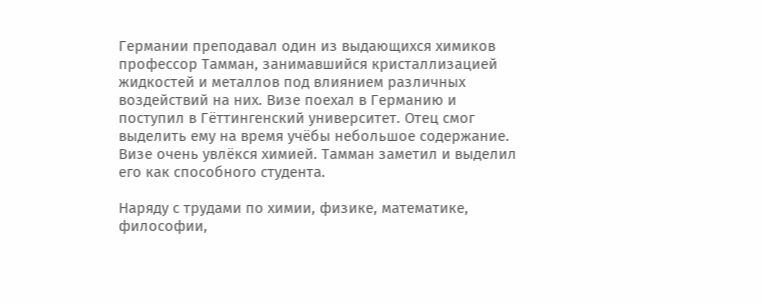Германии преподавал один из выдающихся химиков профессор Тамман, занимавшийся кристаллизацией жидкостей и металлов под влиянием различных воздействий на них. Визе поехал в Германию и поступил в Гёттингенский университет. Отец смог выделить ему на время учёбы небольшое содержание. Визе очень увлёкся химией. Тамман заметил и выделил его как способного студента.

Наряду с трудами по химии, физике, математике, философии,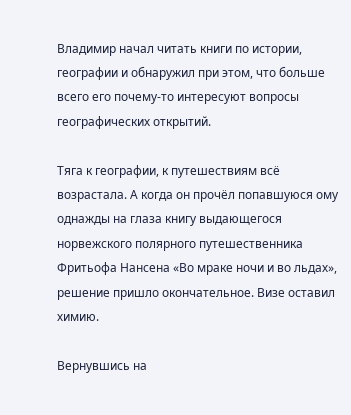Владимир начал читать книги по истории, географии и обнаружил при этом, что больше всего его почему-то интересуют вопросы географических открытий.

Тяга к географии, к путешествиям всё возрастала. А когда он прочёл попавшуюся ому однажды на глаза книгу выдающегося норвежского полярного путешественника Фритьофа Нансена «Во мраке ночи и во льдах», решение пришло окончательное. Визе оставил химию.

Вернувшись на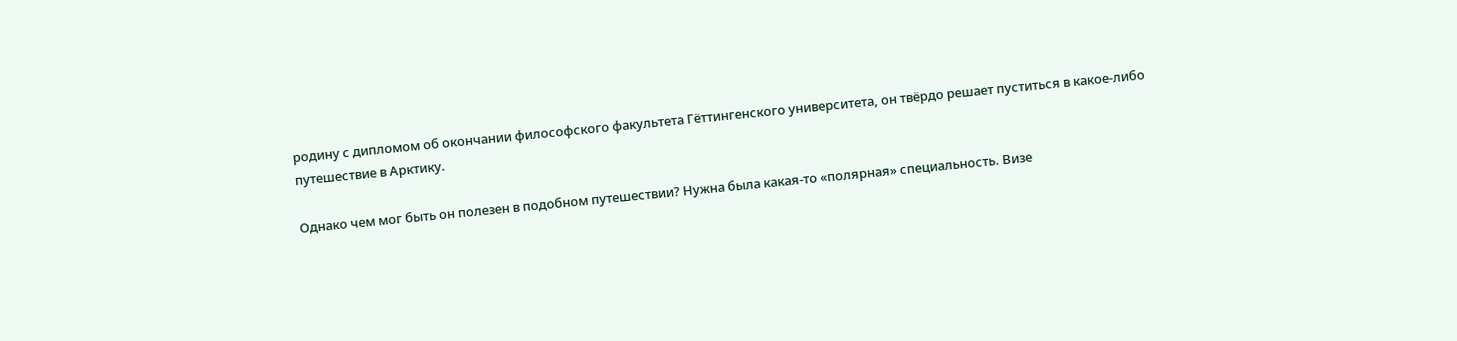родину с дипломом об окончании философского факультета Гёттингенского университета, он твёрдо решает пуститься в какое-либо путешествие в Арктику.

Однако чем мог быть он полезен в подобном путешествии? Нужна была какая-то «полярная» специальность. Визе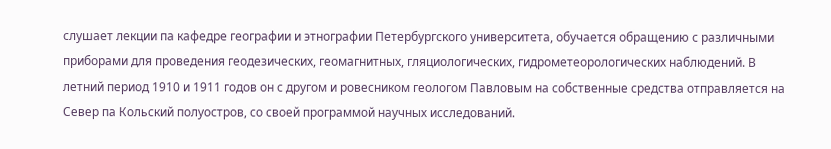слушает лекции па кафедре географии и этнографии Петербургского университета, обучается обращению с различными приборами для проведения геодезических, геомагнитных, гляциологических, гидрометеорологических наблюдений. В летний период 1910 и 1911 годов он с другом и ровесником геологом Павловым на собственные средства отправляется на Север па Кольский полуостров, со своей программой научных исследований.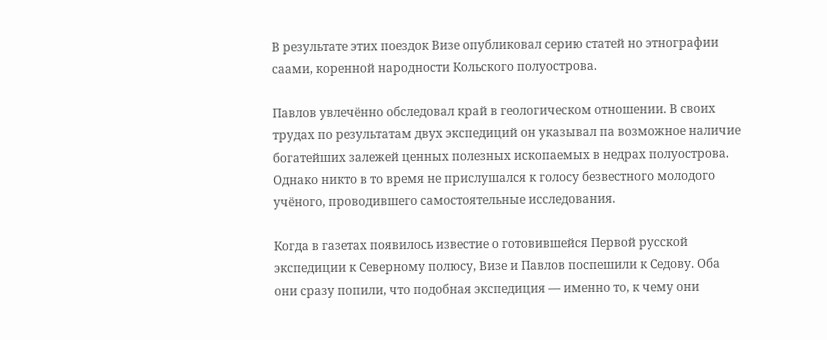В результате этих поездок Визе опубликовал серию статей но этнографии саами, коренной народности Кольского полуострова.

Павлов увлечённо обследовал край в геологическом отношении. В своих трудах по результатам двух экспедиций он указывал па возможное наличие богатейших залежей ценных полезных ископаемых в недрах полуострова. Однако никто в то время не прислушался к голосу безвестного молодого учёного, проводившего самостоятельные исследования.

Когда в газетах появилось известие о готовившейся Первой русской экспедиции к Северному полюсу, Визе и Павлов поспешили к Седову. Оба они сразу попили, что подобная экспедиция — именно то, к чему они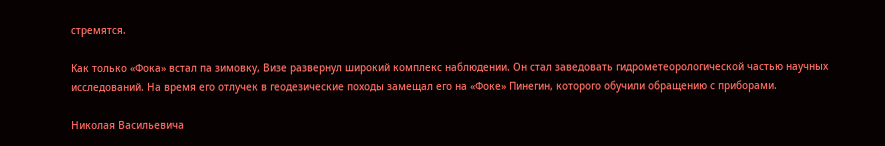стремятся.

Как только «Фока» встал па зимовку, Визе развернул широкий комплекс наблюдении. Он стал заведовать гидрометеорологической частью научных исследований. На время его отлучек в геодезические походы замещал его на «Фоке» Пинегин, которого обучили обращению с приборами.

Николая Васильевича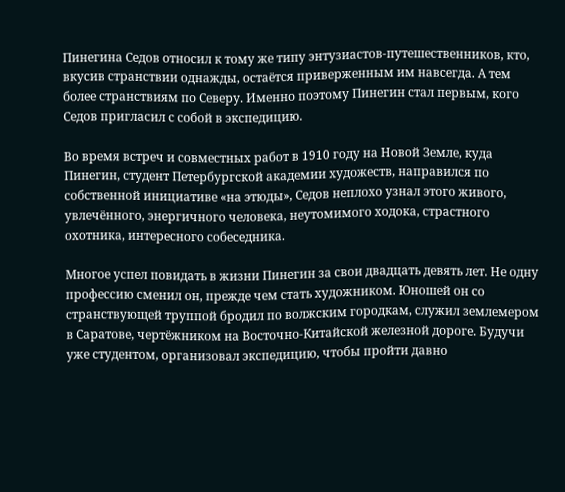Пинегина Седов относил к тому же типу энтузиастов-путешественников, кто, вкусив странствии однажды, остаётся приверженным им навсегда. А тем более странствиям по Северу. Именно поэтому Пинегин стал первым, кого Седов пригласил с собой в экспедицию.

Во время встреч и совместных работ в 1910 году на Новой Земле, куда Пинегин, студент Петербургской академии художеств, направился по собственной инициативе «на этюды», Седов неплохо узнал этого живого, увлечённого, энергичного человека, неутомимого ходока, страстного охотника, интересного собеседника.

Многое успел повидать в жизни Пинегин за свои двадцать девять лет. Не одну профессию сменил он, прежде чем стать художником. Юношей он со странствующей труппой бродил по волжским городкам, служил землемером в Саратове, чертёжником на Восточно-Китайской железной дороге. Будучи уже студентом, организовал экспедицию, чтобы пройти давно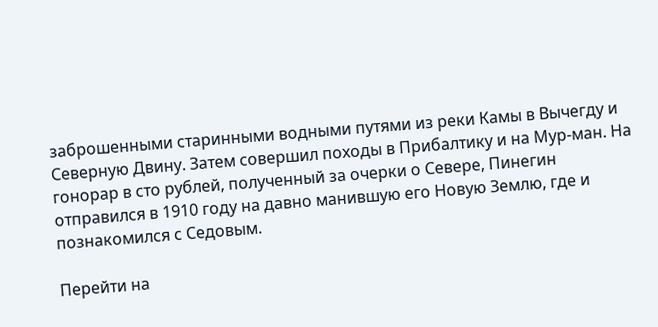заброшенными старинными водными путями из реки Камы в Вычегду и Северную Двину. Затем совершил походы в Прибалтику и на Мур-ман. На гонорар в сто рублей, полученный за очерки о Севере, Пинегин отправился в 1910 году на давно манившую его Новую Землю, где и познакомился с Седовым.

Перейти на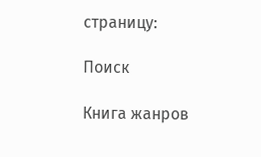страницу:

Поиск

Книга жанров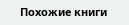Похожие книги